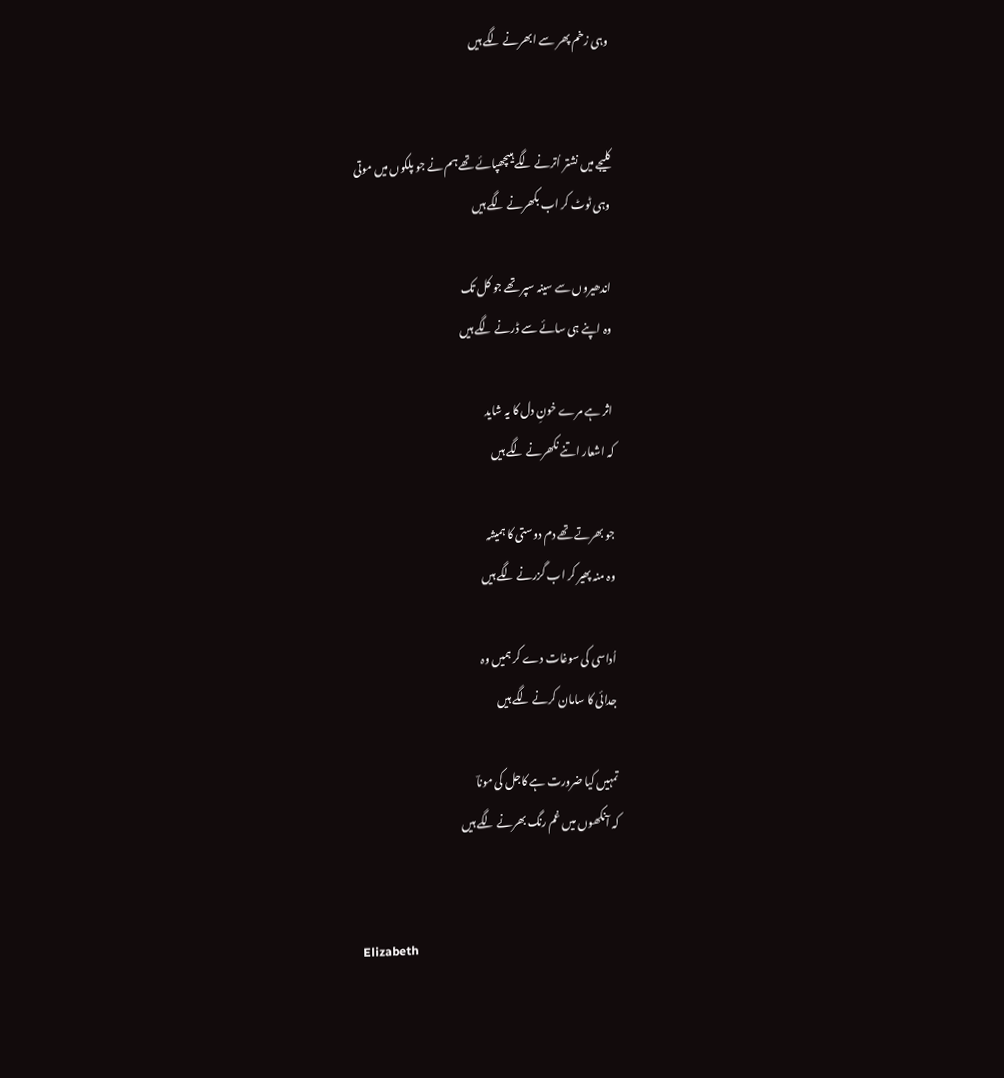وہی زخم پھر سے ابھرنے لگے ہیں


کلیجے میں نشتر اُترنے لگے ہیںچھپائے تھے ہم نے جو پلکوں میں موتی
وہی ٹوٹ کر اب بکھرنے لگے ہیں

اندھیروں سے سینہ سپر تھے جو کل تک
وہ اپنے ہی سائے سے ڈرنے لگے ہیں

اثر ہے مرے خونِ دل کا یہ شاید
کہ اشعار اتنے نکھرنے لگے ہیں

جو بھرتے تھے دم دوستی کا ہمیشہ
وہ منہ پھیر کر اب گزرنے لگے ہیں

اُداسی کی سوغات دے کر ہمیں وہ
جدائی کا سامان کرنے لگے ہیں

تمہیں کیا ضرورت ہے کاجل کی موناؔ
کہ آنکھوں میں غم رنگ بھرنے لگے ہیں


Elizabeth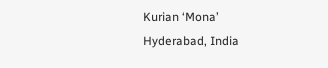Kurian ‘Mona’
Hyderabad, India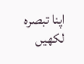اپنا تبصرہ لکھیں